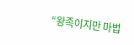“왕족이지만 마법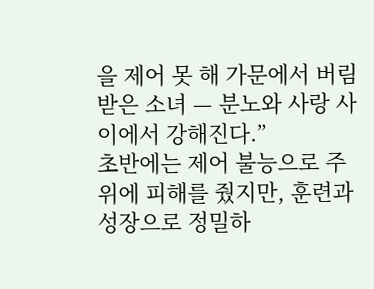을 제어 못 해 가문에서 버림받은 소녀 — 분노와 사랑 사이에서 강해진다.”
초반에는 제어 불능으로 주위에 피해를 줬지만, 훈련과 성장으로 정밀하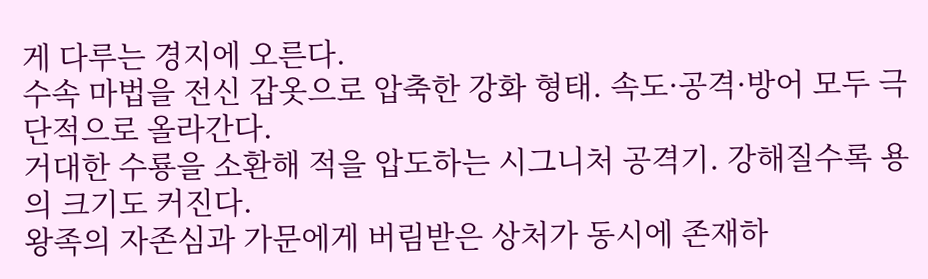게 다루는 경지에 오른다.
수속 마법을 전신 갑옷으로 압축한 강화 형태. 속도·공격·방어 모두 극단적으로 올라간다.
거대한 수룡을 소환해 적을 압도하는 시그니처 공격기. 강해질수록 용의 크기도 커진다.
왕족의 자존심과 가문에게 버림받은 상처가 동시에 존재하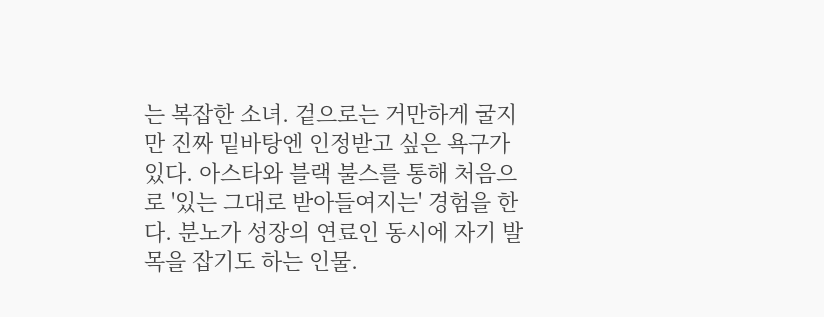는 복잡한 소녀. 겉으로는 거만하게 굴지만 진짜 밑바탕엔 인정받고 싶은 욕구가 있다. 아스타와 블랙 불스를 통해 처음으로 '있는 그대로 받아들여지는' 경험을 한다. 분노가 성장의 연료인 동시에 자기 발목을 잡기도 하는 인물.